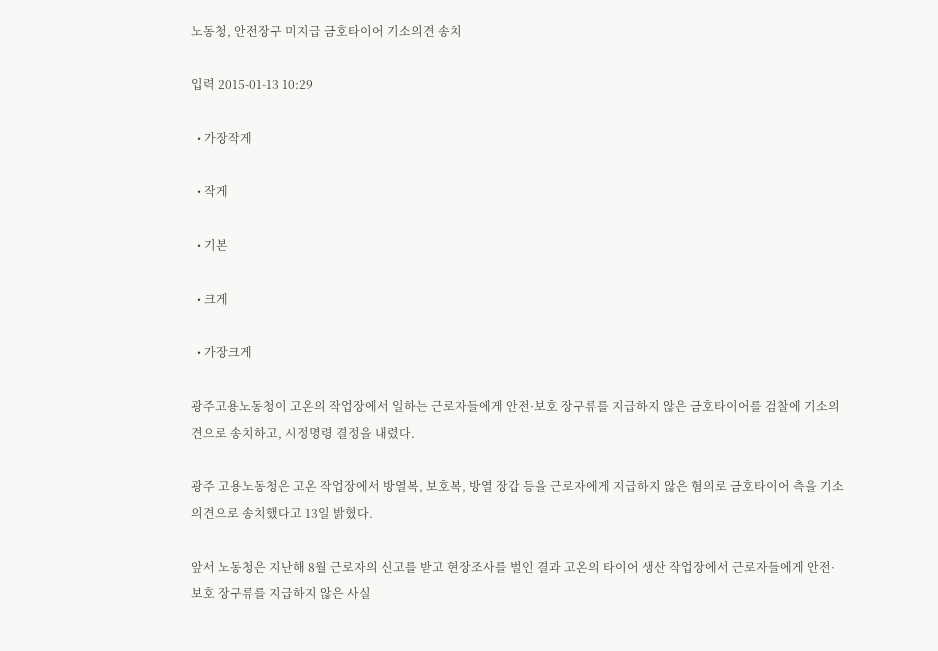노동청, 안전장구 미지급 금호타이어 기소의견 송치

입력 2015-01-13 10:29

  • 가장작게

  • 작게

  • 기본

  • 크게

  • 가장크게

광주고용노동청이 고온의 작업장에서 일하는 근로자들에게 안전·보호 장구류를 지급하지 않은 금호타이어를 검찰에 기소의견으로 송치하고, 시정명령 결정을 내렸다.

광주 고용노동청은 고온 작업장에서 방열복, 보호복, 방열 장갑 등을 근로자에게 지급하지 않은 혐의로 금호타이어 측을 기소의견으로 송치했다고 13일 밝혔다.

앞서 노동청은 지난해 8월 근로자의 신고를 받고 현장조사를 벌인 결과 고온의 타이어 생산 작업장에서 근로자들에게 안전·보호 장구류를 지급하지 않은 사실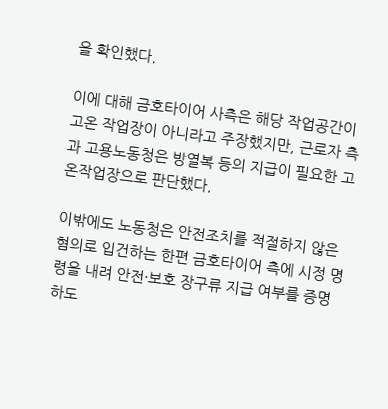을 확인했다.

이에 대해 금호타이어 사측은 해당 작업공간이 고온 작업장이 아니라고 주장했지만, 근로자 측과 고용노동청은 방열복 등의 지급이 필요한 고온작업장으로 판단했다.

이밖에도 노동청은 안전조치를 적절하지 않은 혐의로 입건하는 한편 금호타이어 측에 시정 명령을 내려 안전·보호 장구류 지급 여부를 증명하도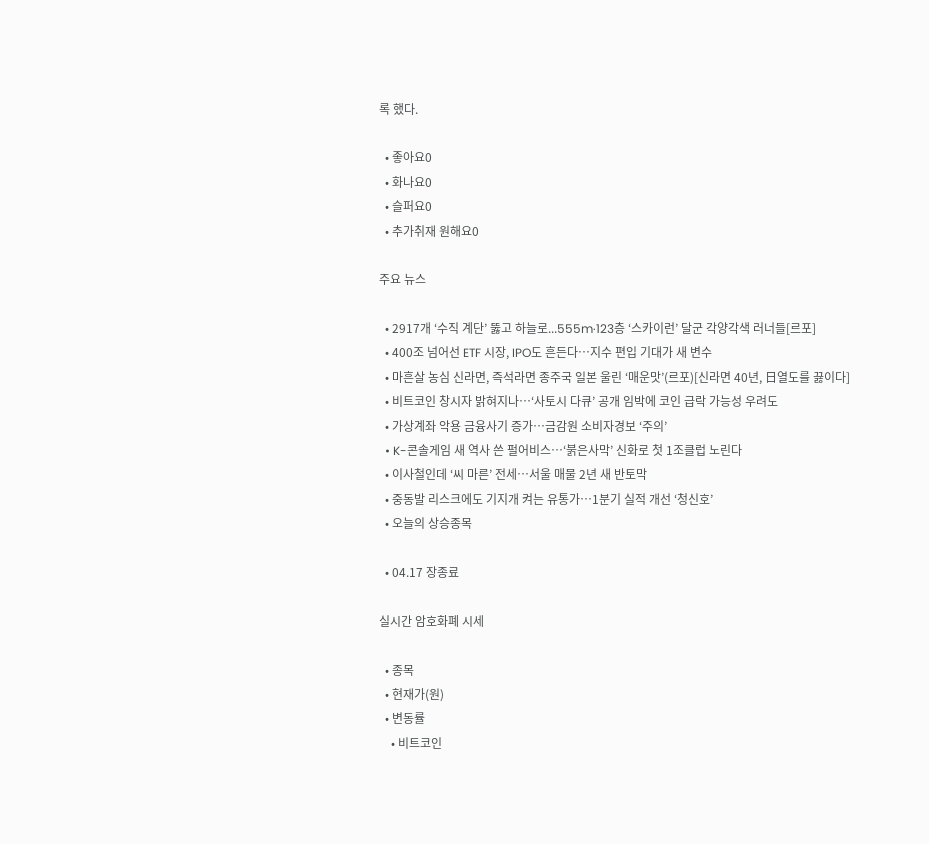록 했다.

  • 좋아요0
  • 화나요0
  • 슬퍼요0
  • 추가취재 원해요0

주요 뉴스

  • 2917개 ‘수직 계단’ 뚫고 하늘로...555m·123층 ‘스카이런’ 달군 각양각색 러너들[르포]
  • 400조 넘어선 ETF 시장, IPO도 흔든다…지수 편입 기대가 새 변수
  • 마흔살 농심 신라면, 즉석라면 종주국 일본 울린 ‘매운맛’(르포)[신라면 40년, 日열도를 끓이다]
  • 비트코인 창시자 밝혀지나…‘사토시 다큐’ 공개 임박에 코인 급락 가능성 우려도
  • 가상계좌 악용 금융사기 증가⋯금감원 소비자경보 ‘주의’
  • K-콘솔게임 새 역사 쓴 펄어비스…‘붉은사막’ 신화로 첫 1조클럽 노린다
  • 이사철인데 ‘씨 마른’ 전세…서울 매물 2년 새 반토막
  • 중동발 리스크에도 기지개 켜는 유통가…1분기 실적 개선 ‘청신호’
  • 오늘의 상승종목

  • 04.17 장종료

실시간 암호화폐 시세

  • 종목
  • 현재가(원)
  • 변동률
    • 비트코인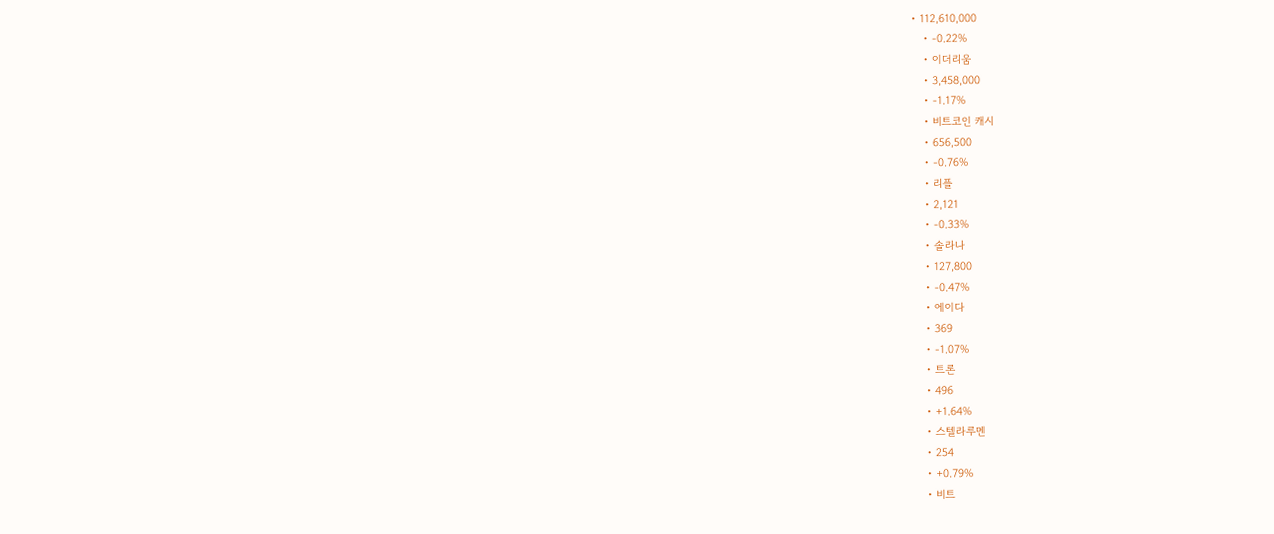• 112,610,000
    • -0.22%
    • 이더리움
    • 3,458,000
    • -1.17%
    • 비트코인 캐시
    • 656,500
    • -0.76%
    • 리플
    • 2,121
    • -0.33%
    • 솔라나
    • 127,800
    • -0.47%
    • 에이다
    • 369
    • -1.07%
    • 트론
    • 496
    • +1.64%
    • 스텔라루멘
    • 254
    • +0.79%
    • 비트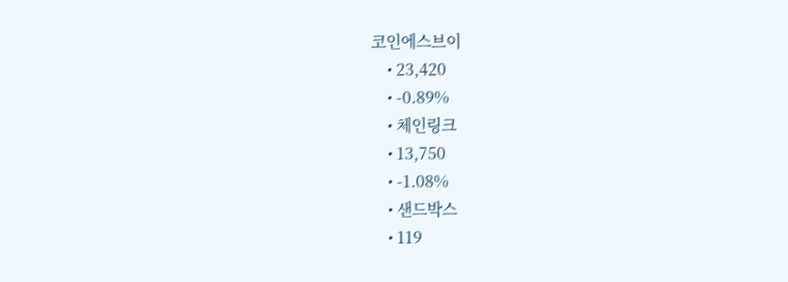코인에스브이
    • 23,420
    • -0.89%
    • 체인링크
    • 13,750
    • -1.08%
    • 샌드박스
    • 119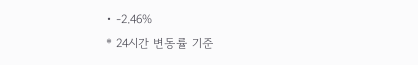• -2.46%
* 24시간 변동률 기준